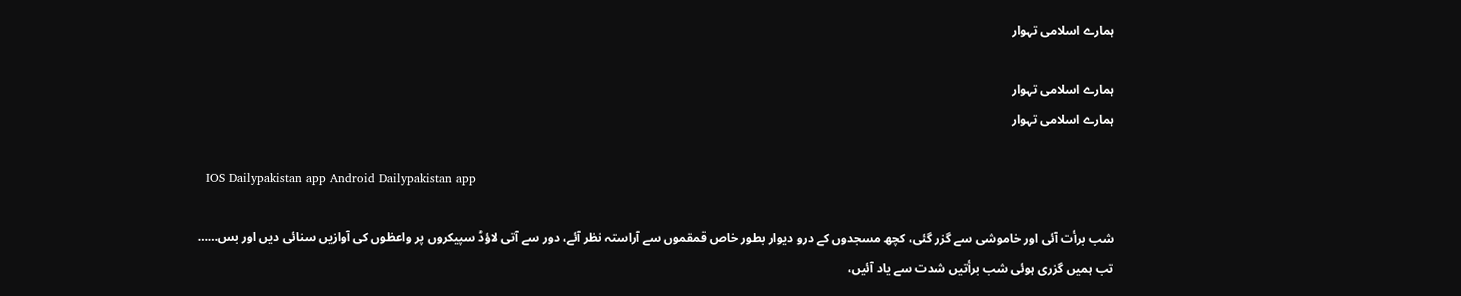ہمارے اسلامی تہوار

ہمارے اسلامی تہوار
ہمارے اسلامی تہوار

  IOS Dailypakistan app Android Dailypakistan app

شب برأت آئی اور خاموشی سے گزر گئی، کچھ مسجدوں کے درو دیوار بطور خاص قمقموں سے آراستہ نظر آئے، دور سے آتی لاؤڈ سپیکروں پر واعظوں کی آوازیں سنائی دیں اور بس…… تب ہمیں گزری ہوئی شب برأتیں شدت سے یاد آئیں،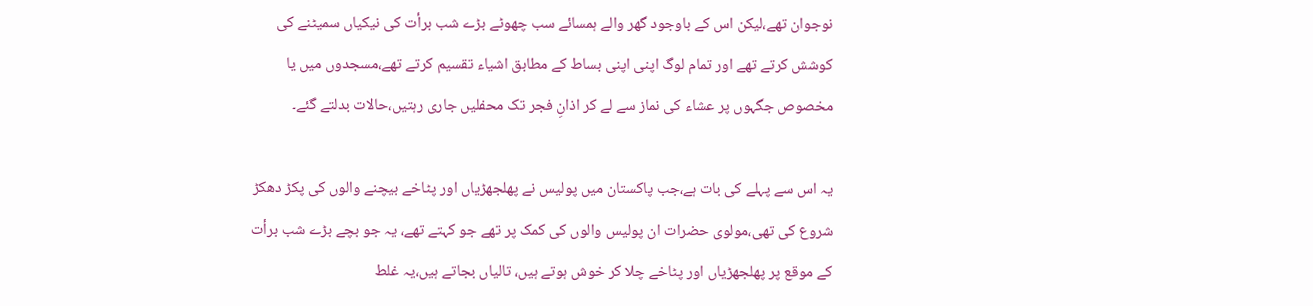نوجوان تھے،لیکن اس کے باوجود گھر والے ہمسائے سب چھوٹے بڑے شب برأت کی نیکیاں سمیٹنے کی کوشش کرتے تھے اور تمام لوگ اپنی اپنی بساط کے مطابق اشیاء تقسیم کرتے تھے،مسجدوں میں یا مخصوص جگہوں پر عشاء کی نماز سے لے کر اذانِ فجر تک محفلیں جاری رہتیں،حالات بدلتے گئے۔

یہ اس سے پہلے کی بات ہے،جب پاکستان میں پولیس نے پھلجھڑیاں اور پٹاخے بیچنے والوں کی پکڑ دھکڑ شروع کی تھی،مولوی حضرات ان پولیس والوں کی کمک پر تھے جو کہتے تھے، یہ جو بچے بڑے شب برأت کے موقع پر پھلجھڑیاں اور پٹاخے چلا کر خوش ہوتے ہیں، تالیاں بجاتے ہیں،یہ غلط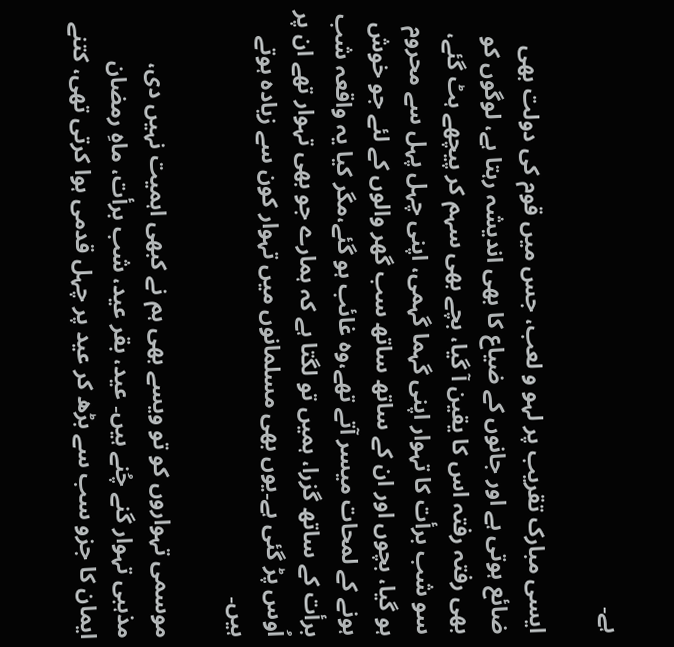ہے۔

ایسی مبارک تقریب پر لہو و لعب، جس میں قوم کی دولت بھی ضائع ہوتی ہے اور جانوں کے ضیاع کا بھی اندیشہ رہتا ہے، لوگوں کو بھی رفتہ رفتہ اس کا یقین آ گیا، بچے بھی سہم کر پیچھے ہٹ گئے، سو شب برأت کا تہوار اپنی گہما گہمی، اپنی چہل پہل سے محروم ہو گیا، بچوں اور ان کے ساتھ ساتھ سب گھر والوں کے لئے جو خوش ہونے کے لمحات میسر آتے تھے،وہ غائب ہو گئے،مگر کیا یہ واقعہ شب برأت کے ساتھ گزرا، ہمیں تو لگتا ہے کہ ہمارے جو بھی تہوار تھے ان پر اُوس پڑ گئی ہے۔یوں بھی مسلمانوں میں تہوار کون سے زیادہ ہوتے ہیں۔

موسمی تہواروں کو تو ویسے بھی ہم نے کبھی اہمیت نہیں دی، مذہبی تہوار گنے چُنے ہیں۔ عید، بقر عید، شب برأت، ماہِ رمضان ایمان کا جزو سب سے بڑھ کر عید پر چہل قدمی ہوا کرتی تھی، کتنے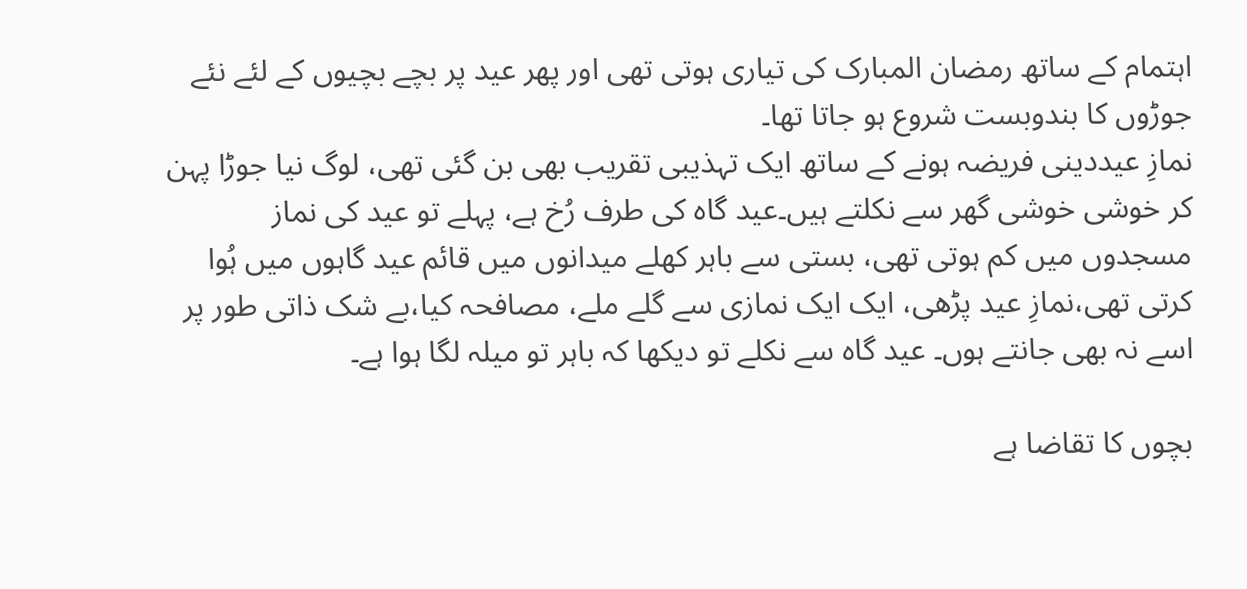اہتمام کے ساتھ رمضان المبارک کی تیاری ہوتی تھی اور پھر عید پر بچے بچیوں کے لئے نئے جوڑوں کا بندوبست شروع ہو جاتا تھا۔
نمازِ عیددینی فریضہ ہونے کے ساتھ ایک تہذیبی تقریب بھی بن گئی تھی، لوگ نیا جوڑا پہن کر خوشی خوشی گھر سے نکلتے ہیں۔عید گاہ کی طرف رُخ ہے، پہلے تو عید کی نماز مسجدوں میں کم ہوتی تھی، بستی سے باہر کھلے میدانوں میں قائم عید گاہوں میں ہُوا کرتی تھی،نمازِ عید پڑھی، ایک ایک نمازی سے گلے ملے، مصافحہ کیا،بے شک ذاتی طور پر اسے نہ بھی جانتے ہوں۔ عید گاہ سے نکلے تو دیکھا کہ باہر تو میلہ لگا ہوا ہے۔

بچوں کا تقاضا ہے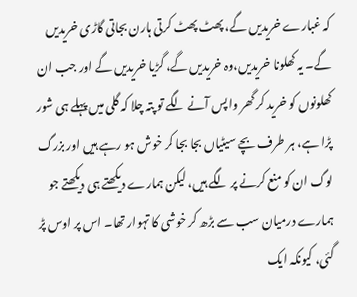کہ غبارے خریدیں گے، پھٹ پھٹ کرتی ہارن بجاتی گاڑی خریدیں گے۔ یہ کھلونا خریدیں،وہ خریدیں گے، گڑیا خریدیں گے اور جب ان کھلونوں کو خرید کر گھر واپس آنے لگے تو پتہ چلا کہ گلی میں پہلے ہی شور پڑا ہے، ہر طرف بچے سیٹیاں بجا بجا کر خوش ہو رہے ہیں اور بزرگ لوگ ان کو منع کرنے پر لگے ہیں، لیکن ہمارے دیکھتے ہی دیکھتے جو ہمارے درمیان سب سے بڑھ کر خوشی کا تہوار تھا۔ اس پر اوس پڑ گئی، کیونکہ ایک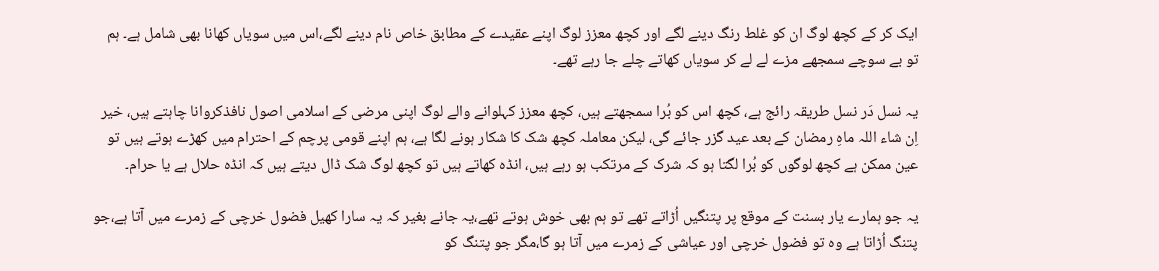ایک کر کے کچھ لوگ ان کو غلط رنگ دینے لگے اور کچھ معزز لوگ اپنے عقیدے کے مطابق خاص نام دینے لگے،اس میں سویاں کھانا بھی شامل ہے۔ ہم تو بے سوچے سمجھے مزے لے لے کر سویاں کھاتے چلے جا رہے تھے۔

یہ نسل دَر نسل طریقہ رائج ہے، کچھ اس کو بُرا سمجھتے ہیں، کچھ معزز کہلوانے والے لوگ اپنی مرضی کے اسلامی اصول نافذکروانا چاہتے ہیں، خیر اِن شاء اللہ ماہِ رمضان کے بعد عید گزر جائے گی، لیکن معاملہ کچھ شک کا شکار ہونے لگا ہے، ہم اپنے قومی پرچم کے احترام میں کھڑے ہوتے ہیں تو عین ممکن ہے کچھ لوگوں کو بُرا لگتا ہو کہ شرک کے مرتکب ہو رہے ہیں، انڈہ کھاتے ہیں تو کچھ لوگ شک ڈال دیتے ہیں کہ انڈہ حلال ہے یا حرام۔

یہ جو ہمارے یار بسنت کے موقع پر پتنگیں اُڑاتے تھے تو ہم بھی خوش ہوتے تھے،یہ جانے بغیر کہ یہ سارا کھیل فضول خرچی کے زمرے میں آتا ہے،جو پتنگ اُڑاتا ہے وہ تو فضول خرچی اور عیاشی کے زمرے میں آتا ہو گا،مگر جو پتنگ کو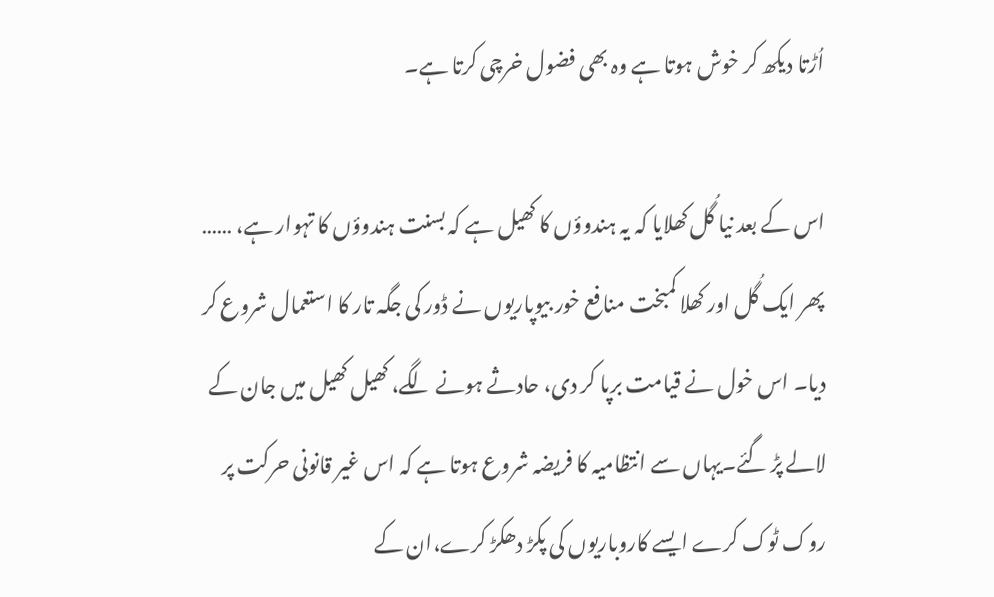اُڑتا دیکھ کر خوش ہوتا ہے وہ بھی فضول خرچی کرتا ہے۔

اس کے بعد نیا گُل کھلایا کہ یہ ہندوؤں کا کھیل ہے کہ بسنت ہندوؤں کا تہوار ہے، …… پھر ایک گُل اور کھلا کمبخت منافع خور بیوپاریوں نے ڈور کی جگہ تار کا استعمال شروع کر دیا۔ اس خول نے قیامت برپا کر دی، حادثے ہونے لگے، کھیل کھیل میں جان کے لالے پڑ گئے۔یہاں سے انتظامیہ کا فریضہ شروع ہوتا ہے کہ اس غیر قانونی حرکت پر روک ٹوک کرے ایسے کاروباریوں کی پکڑ دھکڑ کرے،ان کے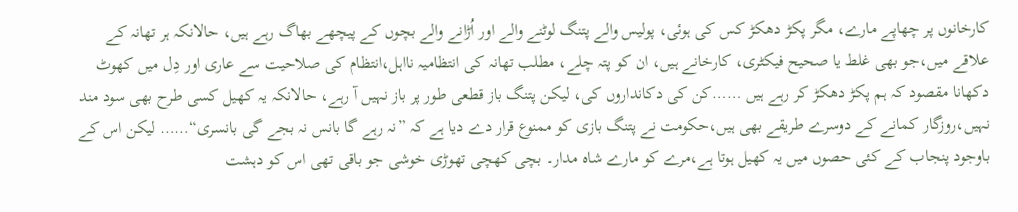کارخانوں پر چھاپے مارے، مگر پکڑ دھکڑ کس کی ہوئی، پولیس والے پتنگ لوٹنے والے اور اُڑانے والے بچوں کے پیچھے بھاگ رہے ہیں، حالانکہ ہر تھانہ کے علاقے میں،جو بھی غلط یا صحیح فیکٹری، کارخانے ہیں، ان کو پتہ چلے، مطلب تھانہ کی انتظامیہ نااہل،انتظام کی صلاحیت سے عاری اور دِل میں کھوٹ دکھانا مقصود کہ ہم پکڑ دھکڑ کر رہے ہیں ……کن کی دکانداروں کی، لیکن پتنگ باز قطعی طور پر باز نہیں آ رہے، حالانکہ یہ کھیل کسی طرح بھی سود مند نہیں،روزگار کمانے کے دوسرے طریقے بھی ہیں،حکومت نے پتنگ بازی کو ممنوع قرار دے دیا ہے کہ ”نہ رہے گا بانس نہ بجے گی بانسری“…… لیکن اس کے باوجود پنجاب کے کئی حصوں میں یہ کھیل ہوتا ہے،مرے کو مارے شاہ مدار۔ بچی کھچی تھوڑی خوشی جو باقی تھی اس کو دہشت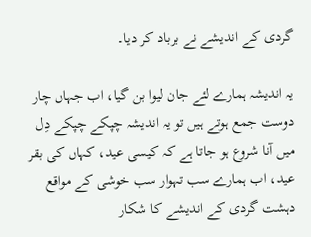گردی کے اندیشے نے برباد کر دیا۔

یہ اندیشہ ہمارے لئے جان لیوا بن گیا، اب جہاں چار دوست جمع ہوتے ہیں تو یہ اندیشہ چپکے چپکے دِل میں آنا شروع ہو جاتا ہے کہ کیسی عید، کہاں کی بقر عید، اب ہمارے سب تہوار سب خوشی کے مواقع دہشت گردی کے اندیشے کا شکار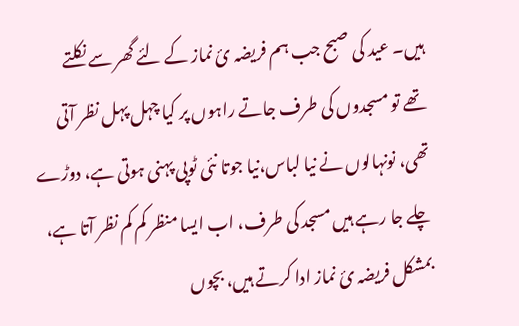ہیں۔ عید کی صبح جب ہم فریضہ ئ نماز کے لئے گھر سے نکلتے تھے تو مسجدوں کی طرف جاتے راہوں پر کیا چہل پہل نظر آتی تھی، نونہالوں نے نیا لباس،نیا جوتا نئی ٹوپی پہنی ہوتی ہے، دوڑے چلے جا رہے ہیں مسجد کی طرف، اب ایسا منظر کم کم نظر آتا ہے، بمشکل فریضہ ئ نماز ادا کرتے ہیں، بچوں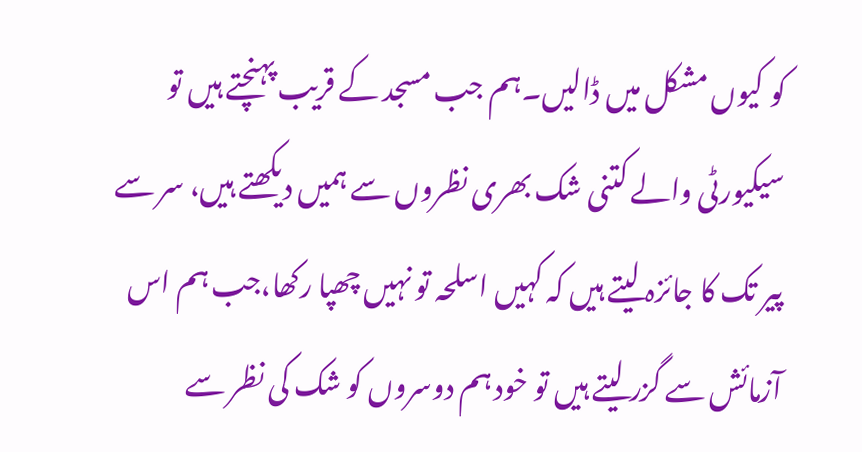کو کیوں مشکل میں ڈالیں۔ہم جب مسجد کے قریب پہنچتے ہیں تو سیکیورٹی والے کتنی شک بھری نظروں سے ہمیں دیکھتے ہیں، سر سے پیر تک کا جائزہ لیتے ہیں کہ کہیں اسلحہ تو نہیں چھپا رکھا،جب ہم اس آزمائش سے گزر لیتے ہیں تو خود ہم دوسروں کو شک کی نظر سے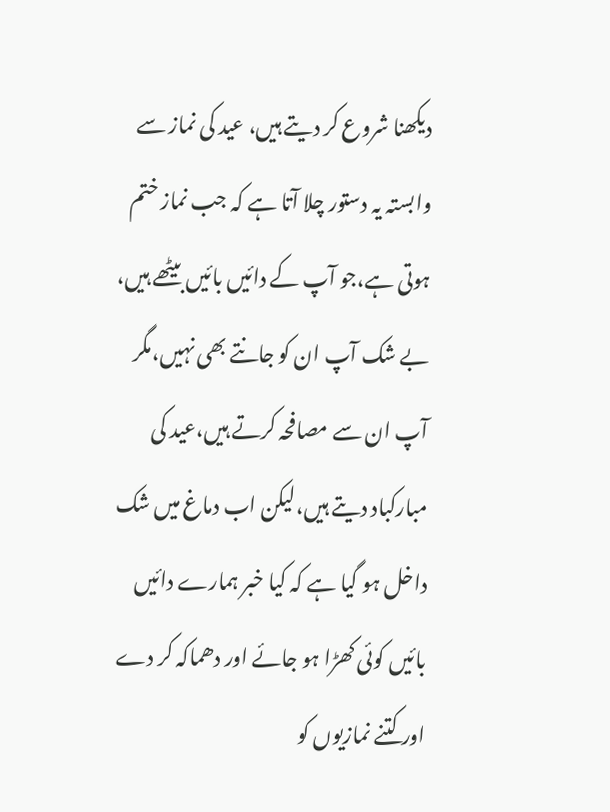دیکھنا شروع کر دیتے ہیں، عید کی نماز سے وابستہ یہ دستور چلا آتا ہے کہ جب نماز ختم ہوتی ہے،جو آپ کے دائیں بائیں بیٹھے ہیں، بے شک آپ ان کو جانتے بھی نہیں،مگر آپ ان سے مصافحہ کرتے ہیں،عید کی مبارکباد دیتے ہیں،لیکن اب دماغ میں شک داخل ہو گیا ہے کہ کیا خبر ہمارے دائیں بائیں کوئی کھڑا ہو جائے اور دھماکہ کر دے اور کتنے نمازیوں کو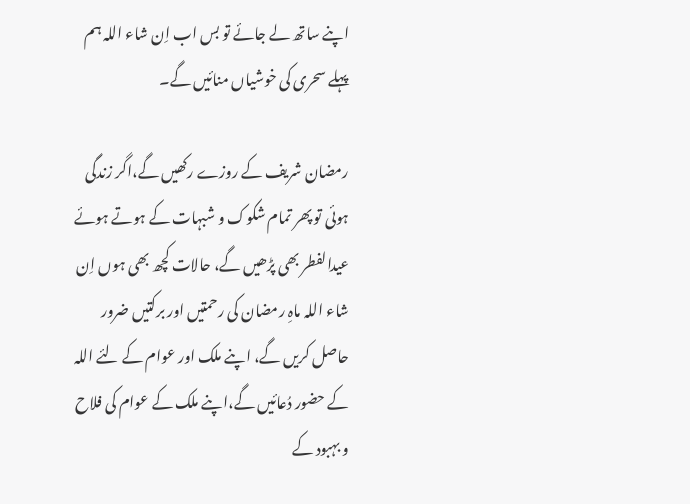اپنے ساتھ لے جائے تو بس اب اِن شاء اللہ ہم پہلے سحری کی خوشیاں منائیں گے۔

رمضان شریف کے روزے رکھیں گے،اگر زندگی ہوئی تو پھر تمام شکوک و شبہات کے ہوتے ہوئے عیدالفطر بھی پڑھیں گے، حالات کچھ بھی ہوں اِن شاء اللہ ماہِ رمضان کی رحمتیں اور برکتیں ضرور حاصل کریں گے، اپنے ملک اور عوام کے لئے اللہ کے حضور دُعائیں گے،اپنے ملک کے عوام کی فلاح و بہبود کے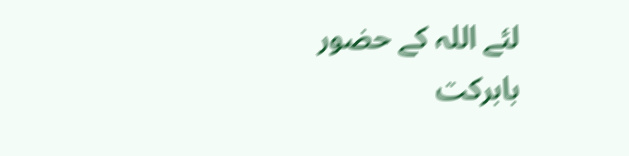لئے اللہ کے حضور بابرکت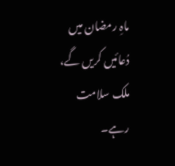ماہِ رمضان میں دُعائیں کریں گے، ملک سلامت رہے۔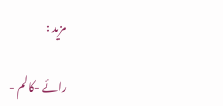مزید :

رائے -کالم -